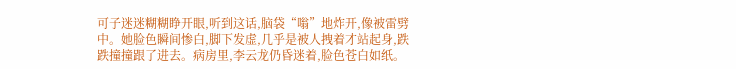可子迷迷糊糊睁开眼,听到这话,脑袋“嗡”地炸开,像被雷劈中。她脸色瞬间惨白,脚下发虚,几乎是被人拽着才站起身,跌跌撞撞跟了进去。病房里,李云龙仍昏迷着,脸色苍白如纸。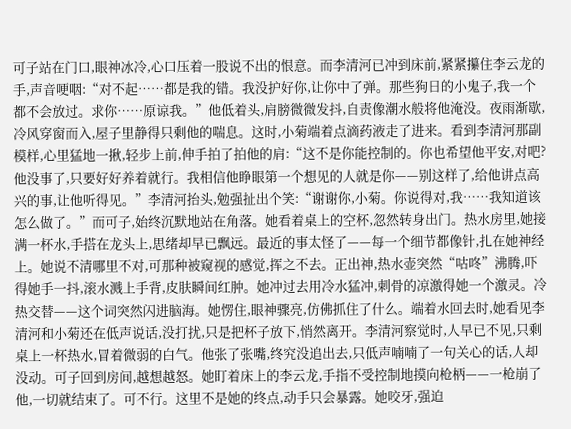可子站在门口,眼神冰冷,心口压着一股说不出的恨意。而李清河已冲到床前,紧紧攥住李云龙的手,声音哽咽:“对不起……都是我的错。我没护好你,让你中了弹。那些狗日的小鬼子,我一个都不会放过。求你……原谅我。”他低着头,肩膀微微发抖,自责像潮水般将他淹没。夜雨渐歇,冷风穿窗而入,屋子里静得只剩他的喘息。这时,小菊端着点滴药液走了进来。看到李清河那副模样,心里猛地一揪,轻步上前,伸手拍了拍他的肩:“这不是你能控制的。你也希望他平安,对吧?他没事了,只要好好养着就行。我相信他睁眼第一个想见的人就是你——别这样了,给他讲点高兴的事,让他听得见。”李清河抬头,勉强扯出个笑:“谢谢你,小菊。你说得对,我……我知道该怎么做了。”而可子,始终沉默地站在角落。她看着桌上的空杯,忽然转身出门。热水房里,她接满一杯水,手搭在龙头上,思绪却早已飘远。最近的事太怪了——每一个细节都像针,扎在她神经上。她说不清哪里不对,可那种被窥视的感觉,挥之不去。正出神,热水壶突然“咕咚”沸腾,吓得她手一抖,滚水溅上手背,皮肤瞬间红肿。她冲过去用冷水猛冲,刺骨的凉激得她一个激灵。冷热交替——这个词突然闪进脑海。她愣住,眼神骤亮,仿佛抓住了什么。端着水回去时,她看见李清河和小菊还在低声说话,没打扰,只是把杯子放下,悄然离开。李清河察觉时,人早已不见,只剩桌上一杯热水,冒着微弱的白气。他张了张嘴,终究没追出去,只低声喃喃了一句关心的话,人却没动。可子回到房间,越想越怒。她盯着床上的李云龙,手指不受控制地摸向枪柄——一枪崩了他,一切就结束了。可不行。这里不是她的终点,动手只会暴露。她咬牙,强迫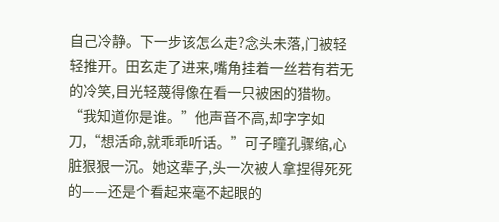自己冷静。下一步该怎么走?念头未落,门被轻轻推开。田玄走了进来,嘴角挂着一丝若有若无的冷笑,目光轻蔑得像在看一只被困的猎物。“我知道你是谁。”他声音不高,却字字如刀,“想活命,就乖乖听话。”可子瞳孔骤缩,心脏狠狠一沉。她这辈子,头一次被人拿捏得死死的——还是个看起来毫不起眼的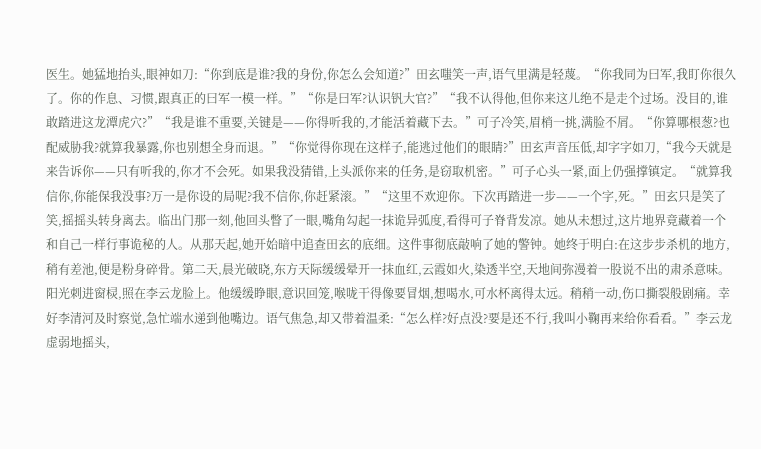医生。她猛地抬头,眼神如刀:“你到底是谁?我的身份,你怎么会知道?”田玄嗤笑一声,语气里满是轻蔑。“你我同为曰军,我盯你很久了。你的作息、习惯,跟真正的曰军一模一样。”“你是曰军?认识钒大官?”“我不认得他,但你来这儿绝不是走个过场。没目的,谁敢踏进这龙潭虎穴?”“我是谁不重要,关键是——你得听我的,才能活着藏下去。”可子冷笑,眉梢一挑,满脸不屑。“你算哪根葱?也配威胁我?就算我暴露,你也别想全身而退。”“你觉得你现在这样子,能逃过他们的眼睛?”田玄声音压低,却字字如刀,“我今天就是来告诉你——只有听我的,你才不会死。如果我没猜错,上头派你来的任务,是窃取机密。”可子心头一紧,面上仍强撑镇定。“就算我信你,你能保我没事?万一是你设的局呢?我不信你,你赶紧滚。”“这里不欢迎你。下次再踏进一步——一个字,死。”田玄只是笑了笑,摇摇头转身离去。临出门那一刻,他回头瞥了一眼,嘴角勾起一抹诡异弧度,看得可子脊背发凉。她从未想过,这片地界竟藏着一个和自己一样行事诡秘的人。从那天起,她开始暗中追查田玄的底细。这件事彻底敲响了她的警钟。她终于明白:在这步步杀机的地方,稍有差池,便是粉身碎骨。第二天,晨光破晓,东方天际缓缓晕开一抹血红,云霞如火,染透半空,天地间弥漫着一股说不出的肃杀意味。阳光刺进窗棂,照在李云龙脸上。他缓缓睁眼,意识回笼,喉咙干得像要冒烟,想喝水,可水杯离得太远。稍稍一动,伤口撕裂般剧痛。幸好李清河及时察觉,急忙端水递到他嘴边。语气焦急,却又带着温柔:“怎么样?好点没?要是还不行,我叫小鞠再来给你看看。”李云龙虚弱地摇头,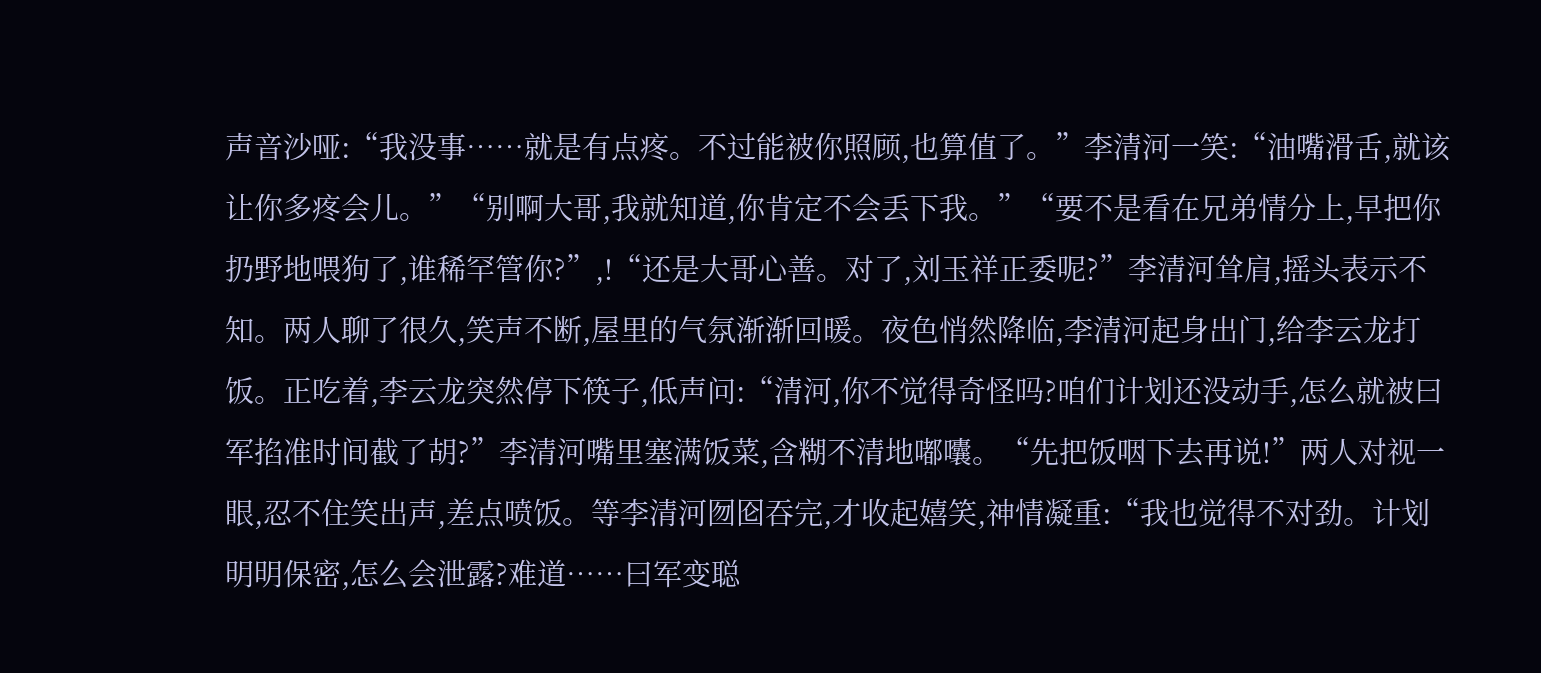声音沙哑:“我没事……就是有点疼。不过能被你照顾,也算值了。”李清河一笑:“油嘴滑舌,就该让你多疼会儿。”“别啊大哥,我就知道,你肯定不会丢下我。”“要不是看在兄弟情分上,早把你扔野地喂狗了,谁稀罕管你?”,!“还是大哥心善。对了,刘玉祥正委呢?”李清河耸肩,摇头表示不知。两人聊了很久,笑声不断,屋里的气氛渐渐回暖。夜色悄然降临,李清河起身出门,给李云龙打饭。正吃着,李云龙突然停下筷子,低声问:“清河,你不觉得奇怪吗?咱们计划还没动手,怎么就被曰军掐准时间截了胡?”李清河嘴里塞满饭菜,含糊不清地嘟囔。“先把饭咽下去再说!”两人对视一眼,忍不住笑出声,差点喷饭。等李清河囫囵吞完,才收起嬉笑,神情凝重:“我也觉得不对劲。计划明明保密,怎么会泄露?难道……曰军变聪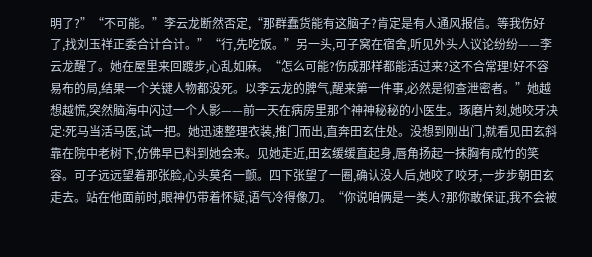明了?”“不可能。”李云龙断然否定,“那群蠢货能有这脑子?肯定是有人通风报信。等我伤好了,找刘玉祥正委合计合计。”“行,先吃饭。”另一头,可子窝在宿舍,听见外头人议论纷纷——李云龙醒了。她在屋里来回踱步,心乱如麻。“怎么可能?伤成那样都能活过来?这不合常理!好不容易布的局,结果一个关键人物都没死。以李云龙的脾气,醒来第一件事,必然是彻查泄密者。”她越想越慌,突然脑海中闪过一个人影——前一天在病房里那个神神秘秘的小医生。琢磨片刻,她咬牙决定:死马当活马医,试一把。她迅速整理衣装,推门而出,直奔田玄住处。没想到刚出门,就看见田玄斜靠在院中老树下,仿佛早已料到她会来。见她走近,田玄缓缓直起身,唇角扬起一抹胸有成竹的笑容。可子远远望着那张脸,心头莫名一颤。四下张望了一圈,确认没人后,她咬了咬牙,一步步朝田玄走去。站在他面前时,眼神仍带着怀疑,语气冷得像刀。“你说咱俩是一类人?那你敢保证,我不会被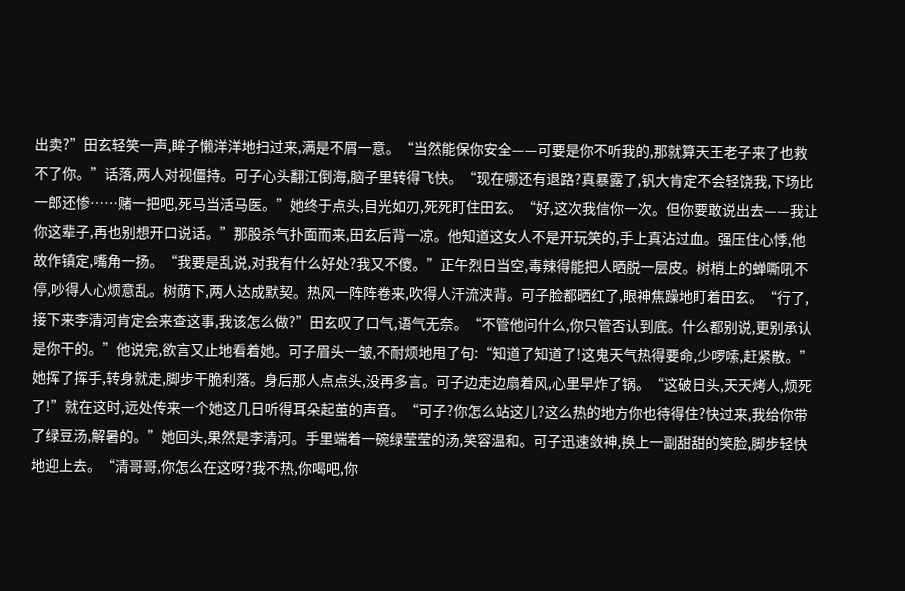出卖?”田玄轻笑一声,眸子懒洋洋地扫过来,满是不屑一意。“当然能保你安全——可要是你不听我的,那就算天王老子来了也救不了你。”话落,两人对视僵持。可子心头翻江倒海,脑子里转得飞快。“现在哪还有退路?真暴露了,钒大肯定不会轻饶我,下场比一郎还惨……赌一把吧,死马当活马医。”她终于点头,目光如刃,死死盯住田玄。“好,这次我信你一次。但你要敢说出去——我让你这辈子,再也别想开口说话。”那股杀气扑面而来,田玄后背一凉。他知道这女人不是开玩笑的,手上真沾过血。强压住心悸,他故作镇定,嘴角一扬。“我要是乱说,对我有什么好处?我又不傻。”正午烈日当空,毒辣得能把人晒脱一层皮。树梢上的蝉嘶吼不停,吵得人心烦意乱。树荫下,两人达成默契。热风一阵阵卷来,吹得人汗流浃背。可子脸都晒红了,眼神焦躁地盯着田玄。“行了,接下来李清河肯定会来查这事,我该怎么做?”田玄叹了口气,语气无奈。“不管他问什么,你只管否认到底。什么都别说,更别承认是你干的。”他说完,欲言又止地看着她。可子眉头一皱,不耐烦地甩了句:“知道了知道了!这鬼天气热得要命,少啰嗦,赶紧散。”她挥了挥手,转身就走,脚步干脆利落。身后那人点点头,没再多言。可子边走边扇着风,心里早炸了锅。“这破日头,天天烤人,烦死了!”就在这时,远处传来一个她这几日听得耳朵起茧的声音。“可子?你怎么站这儿?这么热的地方你也待得住?快过来,我给你带了绿豆汤,解暑的。”她回头,果然是李清河。手里端着一碗绿莹莹的汤,笑容温和。可子迅速敛神,换上一副甜甜的笑脸,脚步轻快地迎上去。“清哥哥,你怎么在这呀?我不热,你喝吧,你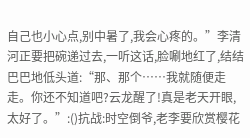自己也小心点,别中暑了,我会心疼的。”李清河正要把碗递过去,一听这话,脸唰地红了,结结巴巴地低头道:“那、那个……我就随便走走。你还不知道吧?云龙醒了!真是老天开眼,太好了。”:()抗战:时空倒爷,老李要欣赏樱花